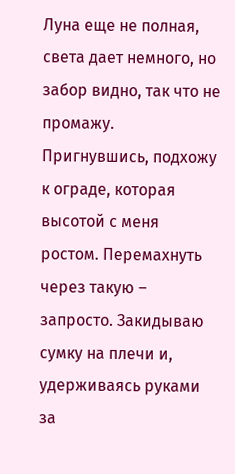Луна еще не полная, света дает немного, но забор видно, так что не промажу. Пригнувшись, подхожу к ограде, которая высотой с меня ростом. Перемахнуть через такую – запросто. Закидываю сумку на плечи и, удерживаясь руками за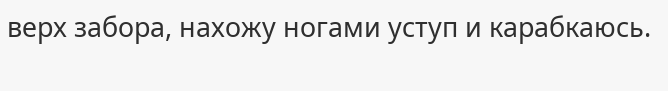верх забора, нахожу ногами уступ и карабкаюсь.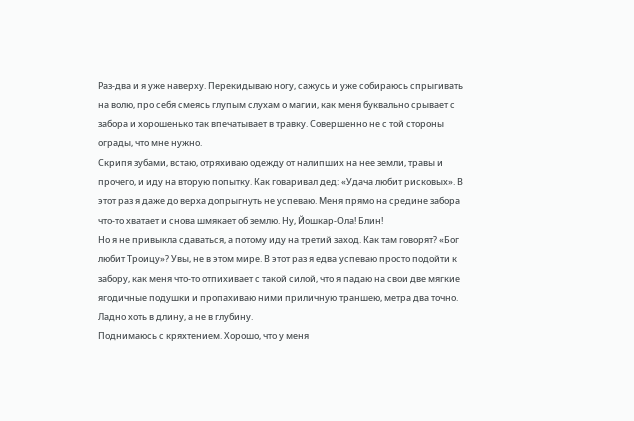Раз-два и я уже наверху. Перекидываю ногу, сажусь и уже собираюсь спрыгивать на волю, про себя смеясь глупым слухам о магии, как меня буквально срывает с забора и хорошенько так впечатывает в травку. Совершенно не с той стороны ограды, что мне нужно.
Скрипя зубами, встаю, отряхиваю одежду от налипших на нее земли, травы и прочего, и иду на вторую попытку. Как говаривал дед: «Удача любит рисковых». В этот раз я даже до верха допрыгнуть не успеваю. Меня прямо на средине забора что-то хватает и снова шмякает об землю. Ну, Йошкар-Ола! Блин!
Но я не привыкла сдаваться, а потому иду на третий заход. Как там говорят? «Бог любит Троицу»? Увы, не в этом мире. В этот раз я едва успеваю просто подойти к забору, как меня что-то отпихивает с такой силой, что я падаю на свои две мягкие ягодичные подушки и пропахиваю ними приличную траншею, метра два точно. Ладно хоть в длину, а не в глубину.
Поднимаюсь с кряхтением. Хорошо, что у меня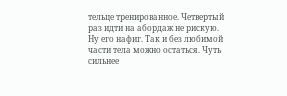тельце тренированное. Четвертый раз идти на абордаж не рискую. Ну его нафиг. Так и без любимой части тела можно остаться. Чуть сильнее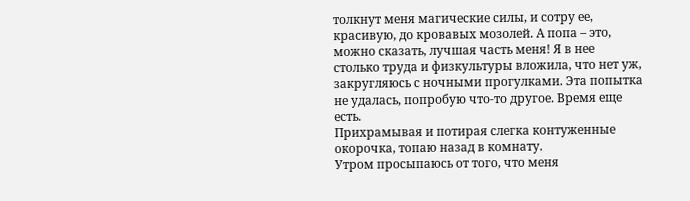толкнут меня магические силы, и сотру ее, красивую, до кровавых мозолей. А попа – это, можно сказать, лучшая часть меня! Я в нее столько труда и физкультуры вложила, что нет уж, закругляюсь с ночными прогулками. Эта попытка не удалась, попробую что-то другое. Время еще есть.
Прихрамывая и потирая слегка контуженные окорочка, топаю назад в комнату.
Утром просыпаюсь от того, что меня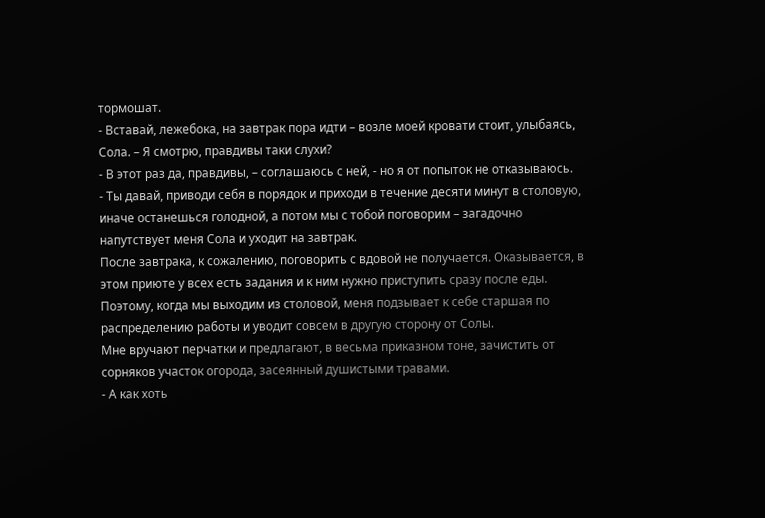тормошат.
- Вставай, лежебока, на завтрак пора идти – возле моей кровати стоит, улыбаясь, Сола. – Я смотрю, правдивы таки слухи?
- В этот раз да, правдивы, – соглашаюсь с ней, - но я от попыток не отказываюсь.
- Ты давай, приводи себя в порядок и приходи в течение десяти минут в столовую, иначе останешься голодной, а потом мы с тобой поговорим – загадочно напутствует меня Сола и уходит на завтрак.
После завтрака, к сожалению, поговорить с вдовой не получается. Оказывается, в этом приюте у всех есть задания и к ним нужно приступить сразу после еды. Поэтому, когда мы выходим из столовой, меня подзывает к себе старшая по распределению работы и уводит совсем в другую сторону от Солы.
Мне вручают перчатки и предлагают, в весьма приказном тоне, зачистить от сорняков участок огорода, засеянный душистыми травами.
- А как хоть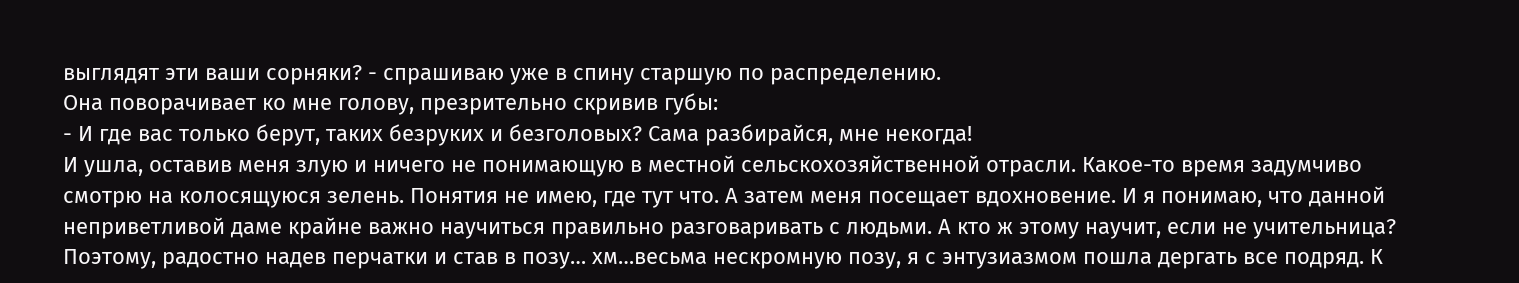выглядят эти ваши сорняки? - спрашиваю уже в спину старшую по распределению.
Она поворачивает ко мне голову, презрительно скривив губы:
- И где вас только берут, таких безруких и безголовых? Сама разбирайся, мне некогда!
И ушла, оставив меня злую и ничего не понимающую в местной сельскохозяйственной отрасли. Какое-то время задумчиво смотрю на колосящуюся зелень. Понятия не имею, где тут что. А затем меня посещает вдохновение. И я понимаю, что данной неприветливой даме крайне важно научиться правильно разговаривать с людьми. А кто ж этому научит, если не учительница?
Поэтому, радостно надев перчатки и став в позу… хм…весьма нескромную позу, я с энтузиазмом пошла дергать все подряд. К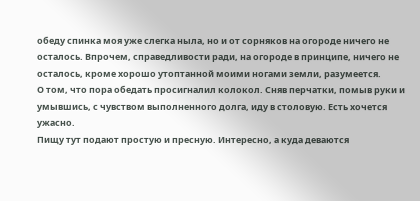обеду спинка моя уже слегка ныла, но и от сорняков на огороде ничего не осталось. Впрочем, справедливости ради, на огороде в принципе, ничего не осталось, кроме хорошо утоптанной моими ногами земли, разумеется.
О том, что пора обедать просигналил колокол. Сняв перчатки, помыв руки и умывшись, с чувством выполненного долга, иду в столовую. Есть хочется ужасно.
Пищу тут подают простую и пресную. Интересно, а куда деваются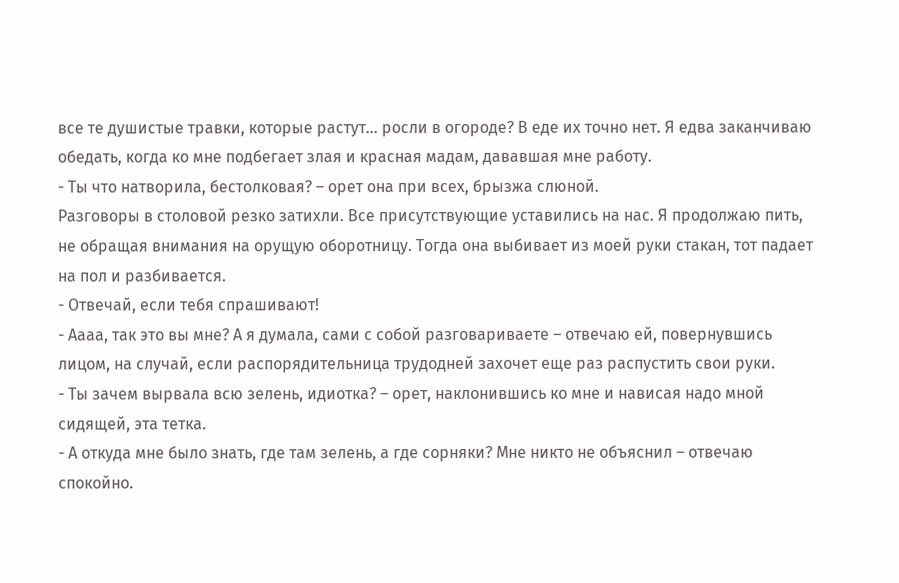все те душистые травки, которые растут… росли в огороде? В еде их точно нет. Я едва заканчиваю обедать, когда ко мне подбегает злая и красная мадам, дававшая мне работу.
- Ты что натворила, бестолковая? – орет она при всех, брызжа слюной.
Разговоры в столовой резко затихли. Все присутствующие уставились на нас. Я продолжаю пить, не обращая внимания на орущую оборотницу. Тогда она выбивает из моей руки стакан, тот падает на пол и разбивается.
- Отвечай, если тебя спрашивают!
- Аааа, так это вы мне? А я думала, сами с собой разговариваете – отвечаю ей, повернувшись лицом, на случай, если распорядительница трудодней захочет еще раз распустить свои руки.
- Ты зачем вырвала всю зелень, идиотка? – орет, наклонившись ко мне и нависая надо мной сидящей, эта тетка.
- А откуда мне было знать, где там зелень, а где сорняки? Мне никто не объяснил – отвечаю спокойно.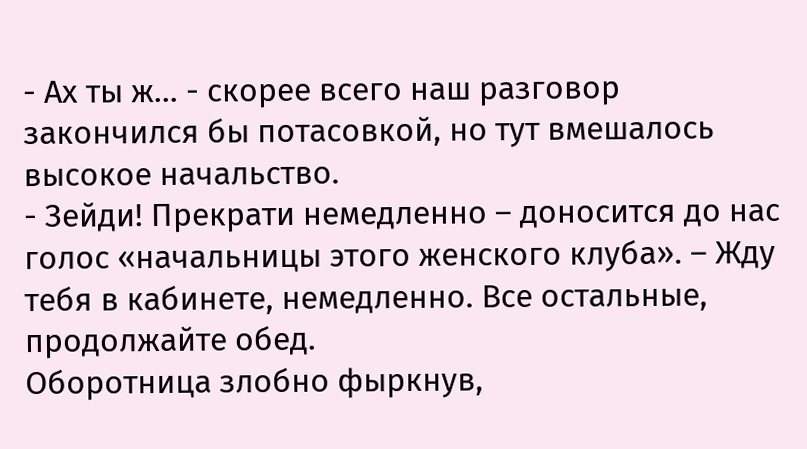- Ах ты ж… - скорее всего наш разговор закончился бы потасовкой, но тут вмешалось высокое начальство.
- Зейди! Прекрати немедленно – доносится до нас голос «начальницы этого женского клуба». – Жду тебя в кабинете, немедленно. Все остальные, продолжайте обед.
Оборотница злобно фыркнув,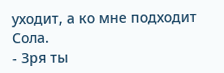уходит, а ко мне подходит Сола.
- Зря ты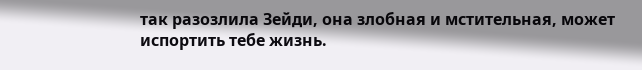так разозлила Зейди, она злобная и мстительная, может испортить тебе жизнь.